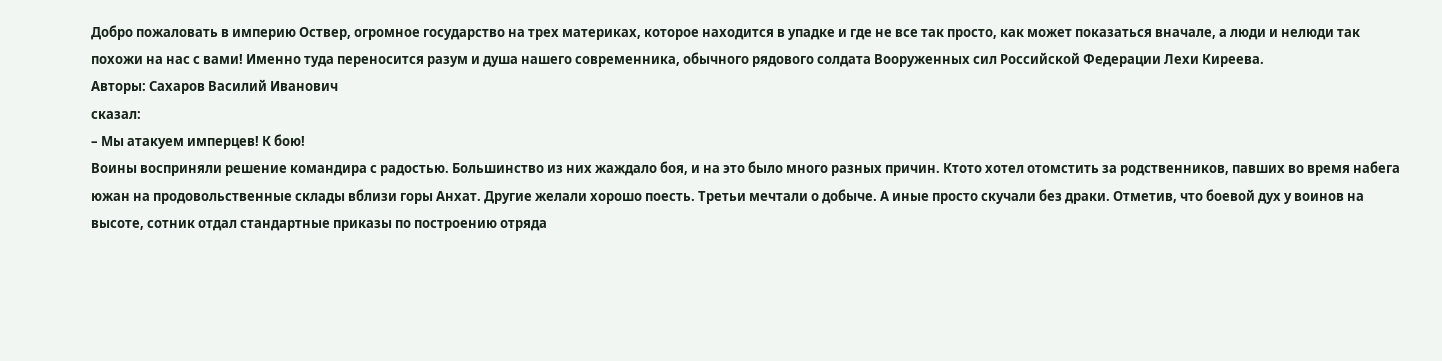Добро пожаловать в империю Оствер, огромное государство на трех материках, которое находится в упадке и где не все так просто, как может показаться вначале, а люди и нелюди так похожи на нас с вами! Именно туда переносится разум и душа нашего современника, обычного рядового солдата Вооруженных сил Российской Федерации Лехи Киреева.
Авторы: Сахаров Василий Иванович
сказал:
– Мы атакуем имперцев! К бою!
Воины восприняли решение командира с радостью. Большинство из них жаждало боя, и на это было много разных причин. Ктото хотел отомстить за родственников, павших во время набега южан на продовольственные склады вблизи горы Анхат. Другие желали хорошо поесть. Третьи мечтали о добыче. А иные просто скучали без драки. Отметив, что боевой дух у воинов на высоте, сотник отдал стандартные приказы по построению отряда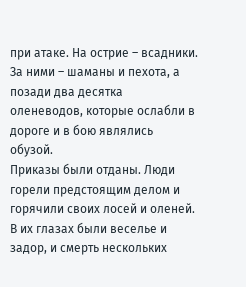при атаке. На острие – всадники. За ними – шаманы и пехота, а позади два десятка оленеводов, которые ослабли в дороге и в бою являлись обузой.
Приказы были отданы. Люди горели предстоящим делом и горячили своих лосей и оленей. В их глазах были веселье и задор, и смерть нескольких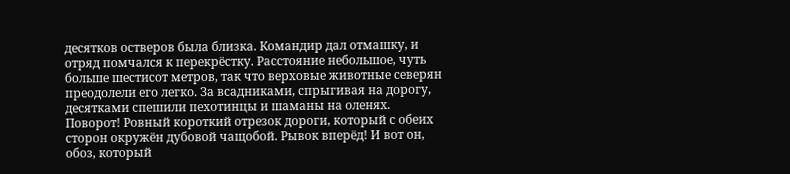десятков остверов была близка. Командир дал отмашку, и отряд помчался к перекрёстку. Расстояние небольшое, чуть больше шестисот метров, так что верховые животные северян преодолели его легко. За всадниками, спрыгивая на дорогу, десятками спешили пехотинцы и шаманы на оленях.
Поворот! Ровный короткий отрезок дороги, который с обеих сторон окружён дубовой чащобой. Рывок вперёд! И вот он, обоз, который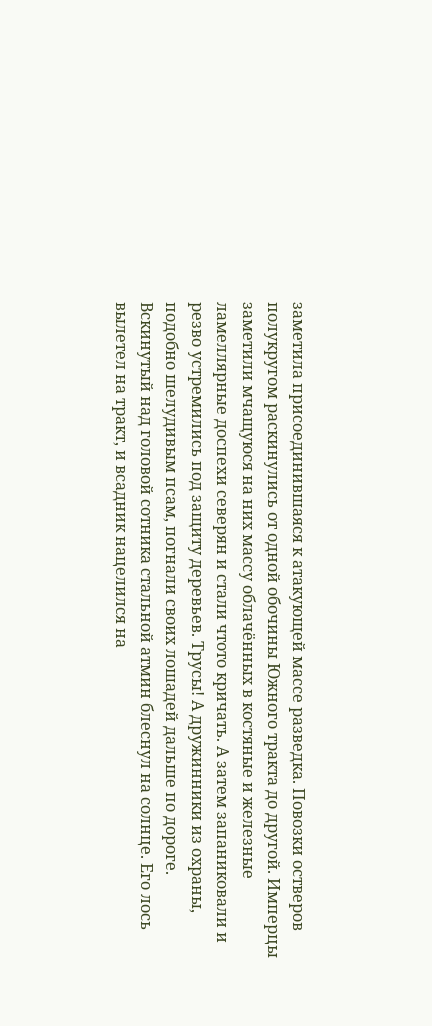заметила присоединившаяся к атакующей массе разведка. Повозки остверов полукругом раскинулись от одной обочины Южного тракта до другой. Имперцы заметили мчащуюся на них массу облачённых в костяные и железные ламеллярные доспехи северян и стали чтото кричать. А затем запаниковали и резво устремились под защиту деревьев. Трусы! А дружинники из охраны, подобно шелудивым псам, погнали своих лошадей дальше по дороге.
Вскинутый над головой сотника стальной атмин блеснул на солнце. Его лось вылетел на тракт, и всадник нацелился на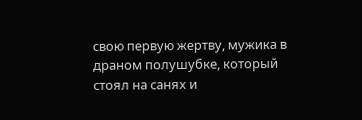свою первую жертву, мужика в драном полушубке, который стоял на санях и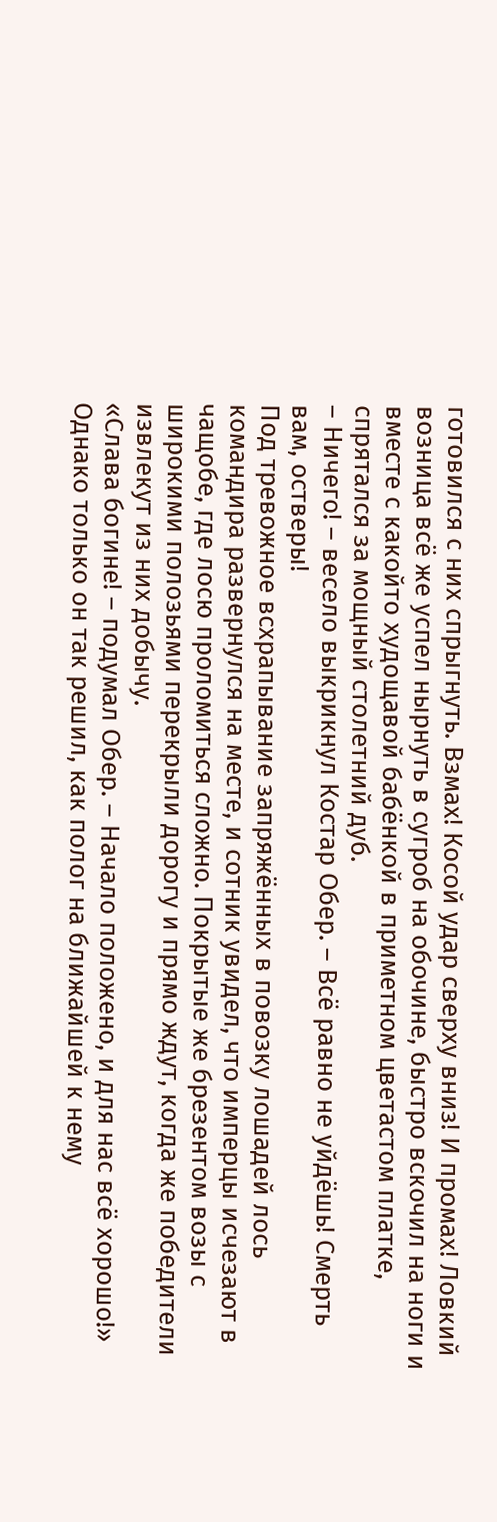готовился с них спрыгнуть. Взмах! Косой удар сверху вниз! И промах! Ловкий возница всё же успел нырнуть в сугроб на обочине, быстро вскочил на ноги и вместе с какойто худощавой бабёнкой в приметном цветастом платке, спрятался за мощный столетний дуб.
– Ничего! – весело выкрикнул Костар Обер. – Всё равно не уйдёшь! Смерть вам, остверы!
Под тревожное всхрапывание запряжённых в повозку лошадей лось командира развернулся на месте, и сотник увидел, что имперцы исчезают в чащобе, где лосю проломиться сложно. Покрытые же брезентом возы с широкими полозьями перекрыли дорогу и прямо ждут, когда же победители извлекут из них добычу.
«Слава богине! – подумал Обер. – Начало положено, и для нас всё хорошо!»
Однако только он так решил, как полог на ближайшей к нему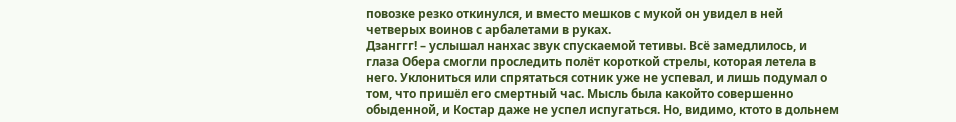повозке резко откинулся, и вместо мешков с мукой он увидел в ней четверых воинов с арбалетами в руках.
Дзанггг! – услышал нанхас звук спускаемой тетивы. Всё замедлилось, и глаза Обера смогли проследить полёт короткой стрелы, которая летела в него. Уклониться или спрятаться сотник уже не успевал, и лишь подумал о том, что пришёл его смертный час. Мысль была какойто совершенно обыденной, и Костар даже не успел испугаться. Но, видимо, ктото в дольнем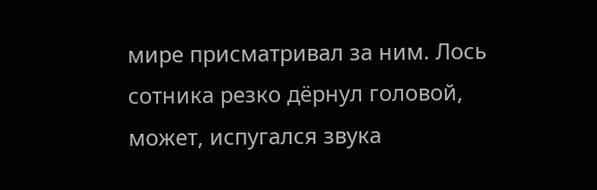мире присматривал за ним. Лось сотника резко дёрнул головой, может, испугался звука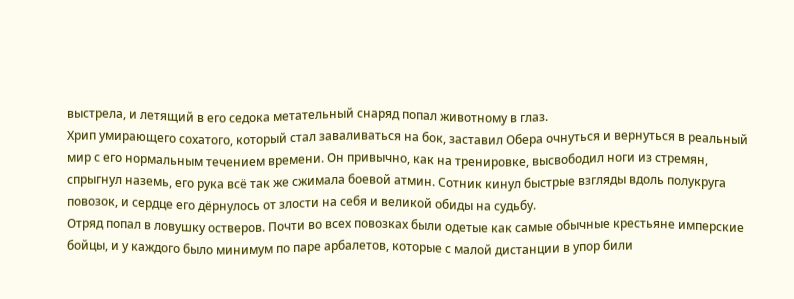выстрела, и летящий в его седока метательный снаряд попал животному в глаз.
Хрип умирающего сохатого, который стал заваливаться на бок, заставил Обера очнуться и вернуться в реальный мир с его нормальным течением времени. Он привычно, как на тренировке, высвободил ноги из стремян, спрыгнул наземь, его рука всё так же сжимала боевой атмин. Сотник кинул быстрые взгляды вдоль полукруга повозок, и сердце его дёрнулось от злости на себя и великой обиды на судьбу.
Отряд попал в ловушку остверов. Почти во всех повозках были одетые как самые обычные крестьяне имперские бойцы, и у каждого было минимум по паре арбалетов, которые с малой дистанции в упор били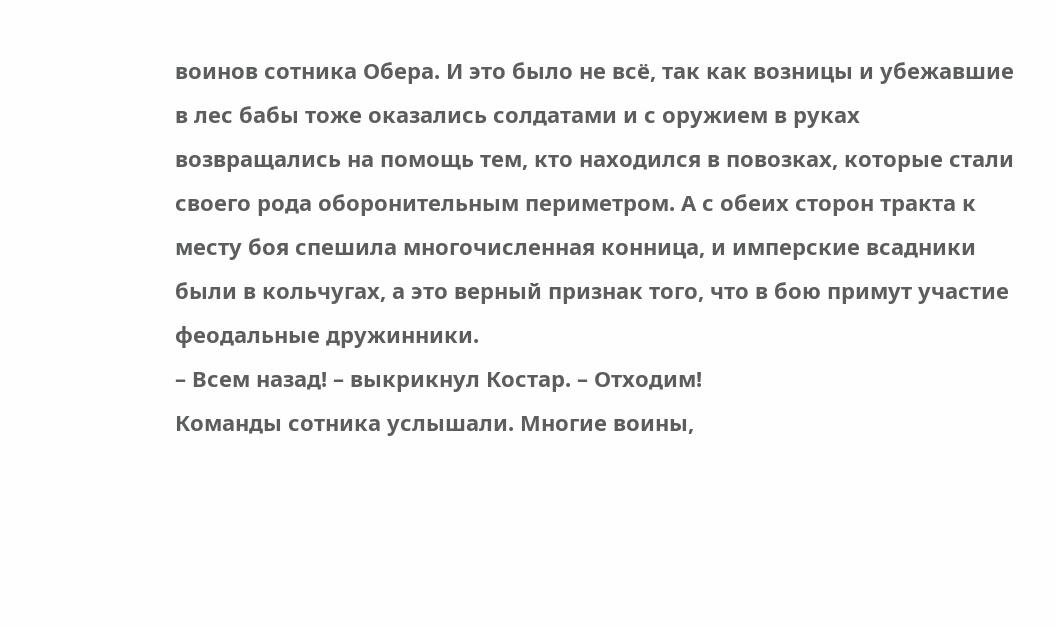воинов сотника Обера. И это было не всё, так как возницы и убежавшие в лес бабы тоже оказались солдатами и с оружием в руках возвращались на помощь тем, кто находился в повозках, которые стали своего рода оборонительным периметром. А с обеих сторон тракта к месту боя спешила многочисленная конница, и имперские всадники были в кольчугах, а это верный признак того, что в бою примут участие феодальные дружинники.
– Всем назад! – выкрикнул Костар. – Отходим!
Команды сотника услышали. Многие воины,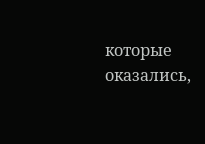которые оказались,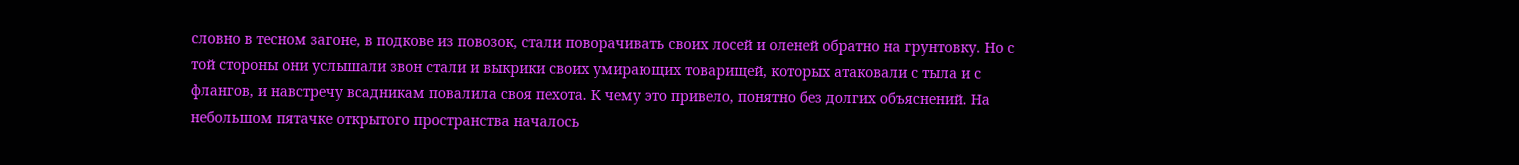словно в тесном загоне, в подкове из повозок, стали поворачивать своих лосей и оленей обратно на грунтовку. Но с той стороны они услышали звон стали и выкрики своих умирающих товарищей, которых атаковали с тыла и с флангов, и навстречу всадникам повалила своя пехота. К чему это привело, понятно без долгих объяснений. На небольшом пятачке открытого пространства началось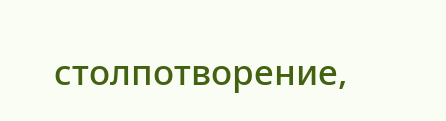столпотворение,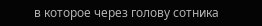в которое через голову сотника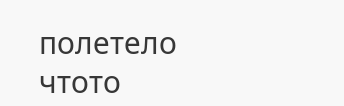полетело чтото